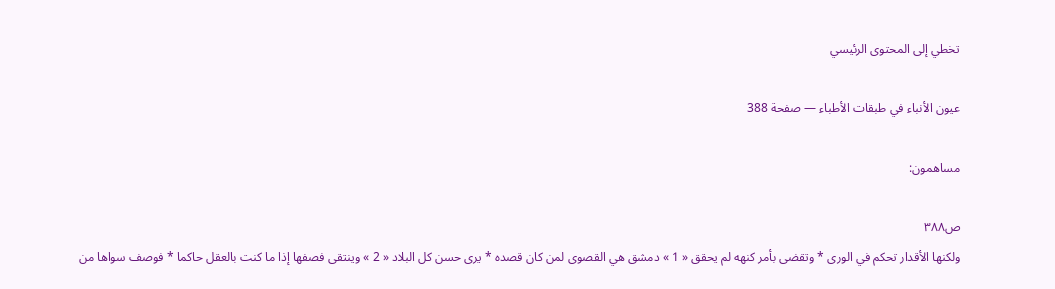تخطي إلى المحتوى الرئيسي

عيون الأنباء في طبقات الأطباء — صفحة 388

مساهمون:

ص٣٨٨
ولكنها الأقدار تحكم في الورى * وتقضى بأمر كنهه لم يحقق « 1 » دمشق هي القصوى لمن كان قصده * يرى حسن كل البلاد « 2 » وينتقى فصفها إذا ما كنت بالعقل حاكما * فوصف سواها من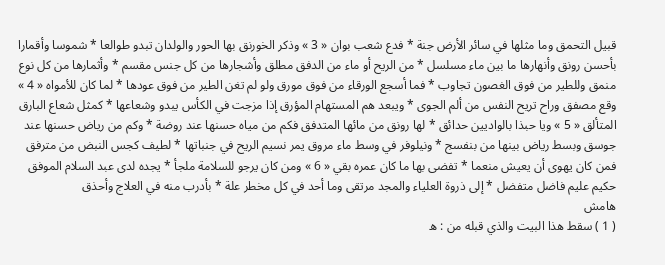قبيل التحمق وما مثلها في سائر الأرض جنة * فدع شعب بوان « 3 » وذكر الخورنق بها الحور والولدان تبدو طوالعا * شموسا وأقمارا بأحسن رونق وأنهارها ما بين ماء مسلسل * من الريح أو ماء من الدفق مطلق وأشجارها من كل جنس مقسم * وأثمارها من كل نوع منمق وللطير من فوق الغصون تجاوب * فما أسجع الورقاء من فوق مورق ولو لم تغن الطير من فوق عودها * لما كان للأمواه « 4 » وقع مصفق وراح تريح النفس من ألم الجوى * ويبعد هم المستهام المؤرق إذا مزجت في الكأس يبدو وشعاعها * كمثل شعاع البارق المتألق « 5 » ويا حبذا بالواديين حدائق * لها رونق من مائها المتدفق فكم من مياه حسنها عند روضة * وكم من رياض حسنها عند جوسق وبسط رياض بينها من بنفسج * ونيلوفر في وسط ماء مروق يمر نسيم الريح في جنباتها * لطيف كجس النبض من مترفق فمن كان يهوى أن يعيش منعما * تفضى بها ما كان عمره بقي « 6 » ومن كان يرجو للسلامة ملجأ * يجده لدى عبد السلام الموفق حكيم عليم فاضل متفضل * إلى ذروة العلياء والمجد مرتقى وما أحد في كل مخطر علة * بأدرب منه في العلاج وأحذق
هامش
( 1 ) سقط هذا البيت والذي قبله من : ه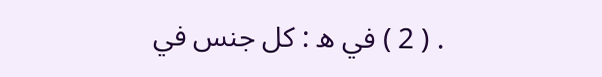. ( 2 ) في ه : كل جنس في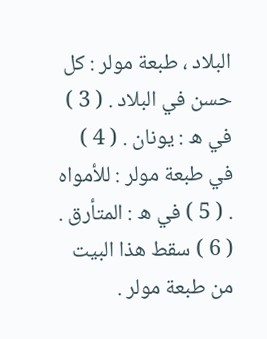البلاد ، طبعة مولر : كل حسن في البلاد . ( 3 ) في ه : يونان . ( 4 ) في طبعة مولر : للأمواه . ( 5 ) في ه : المتأرق . ( 6 ) سقط هذا البيت من طبعة مولر .